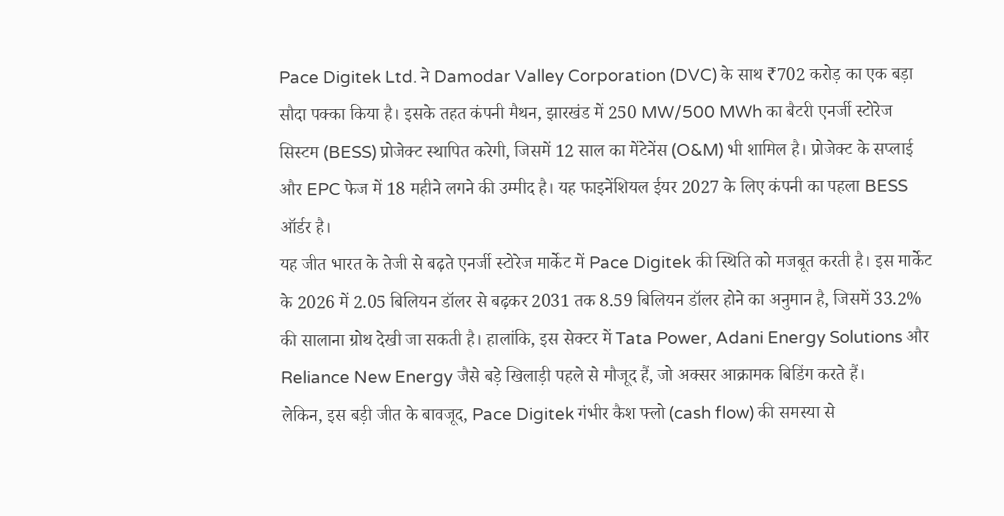Pace Digitek Ltd. ने Damodar Valley Corporation (DVC) के साथ ₹702 करोड़ का एक बड़ा सौदा पक्का किया है। इसके तहत कंपनी मैथन, झारखंड में 250 MW/500 MWh का बैटरी एनर्जी स्टोरेज सिस्टम (BESS) प्रोजेक्ट स्थापित करेगी, जिसमें 12 साल का मेंटेनेंस (O&M) भी शामिल है। प्रोजेक्ट के सप्लाई और EPC फेज में 18 महीने लगने की उम्मीद है। यह फाइनेंशियल ईयर 2027 के लिए कंपनी का पहला BESS ऑर्डर है।
यह जीत भारत के तेजी से बढ़ते एनर्जी स्टोरेज मार्केट में Pace Digitek की स्थिति को मजबूत करती है। इस मार्केट के 2026 में 2.05 बिलियन डॉलर से बढ़कर 2031 तक 8.59 बिलियन डॉलर होने का अनुमान है, जिसमें 33.2% की सालाना ग्रोथ देखी जा सकती है। हालांकि, इस सेक्टर में Tata Power, Adani Energy Solutions और Reliance New Energy जैसे बड़े खिलाड़ी पहले से मौजूद हैं, जो अक्सर आक्रामक बिडिंग करते हैं।
लेकिन, इस बड़ी जीत के बावजूद, Pace Digitek गंभीर कैश फ्लो (cash flow) की समस्या से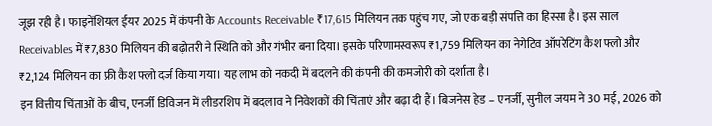जूझ रही है। फाइनेंशियल ईयर 2025 में कंपनी के Accounts Receivable ₹17,615 मिलियन तक पहुंच गए, जो एक बड़ी संपत्ति का हिस्सा है। इस साल Receivables में ₹7,830 मिलियन की बढ़ोतरी ने स्थिति को और गंभीर बना दिया। इसके परिणामस्वरूप ₹1,759 मिलियन का नेगेटिव ऑपरेटिंग कैश फ्लो और ₹2,124 मिलियन का फ्री कैश फ्लो दर्ज किया गया। यह लाभ को नकदी में बदलने की कंपनी की कमजोरी को दर्शाता है।
इन वित्तीय चिंताओं के बीच, एनर्जी डिविजन में लीडरशिप में बदलाव ने निवेशकों की चिंताएं और बढ़ा दी हैं। बिजनेस हेड – एनर्जी, सुनील जयम ने 30 मई, 2026 को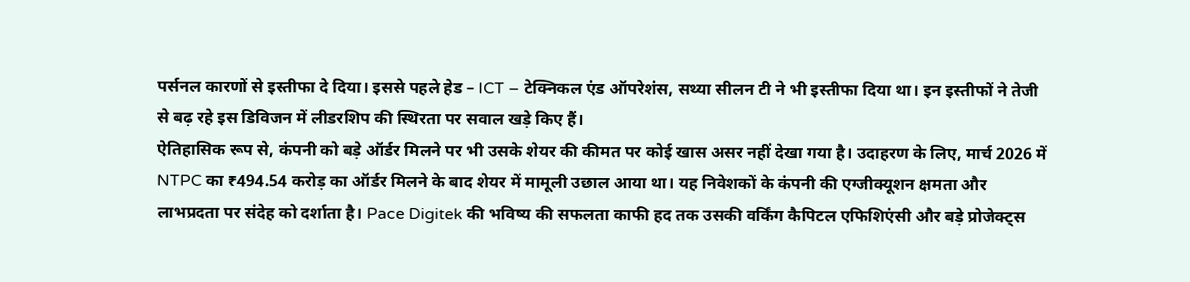पर्सनल कारणों से इस्तीफा दे दिया। इससे पहले हेड – ICT – टेक्निकल एंड ऑपरेशंस, सथ्या सीलन टी ने भी इस्तीफा दिया था। इन इस्तीफों ने तेजी से बढ़ रहे इस डिविजन में लीडरशिप की स्थिरता पर सवाल खड़े किए हैं।
ऐतिहासिक रूप से, कंपनी को बड़े ऑर्डर मिलने पर भी उसके शेयर की कीमत पर कोई खास असर नहीं देखा गया है। उदाहरण के लिए, मार्च 2026 में NTPC का ₹494.54 करोड़ का ऑर्डर मिलने के बाद शेयर में मामूली उछाल आया था। यह निवेशकों के कंपनी की एग्जीक्यूशन क्षमता और लाभप्रदता पर संदेह को दर्शाता है। Pace Digitek की भविष्य की सफलता काफी हद तक उसकी वर्किंग कैपिटल एफिशिएंसी और बड़े प्रोजेक्ट्स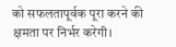को सफलतापूर्वक पूरा करने की क्षमता पर निर्भर करेगी।